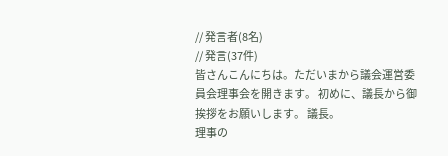// 発言者(8名)
// 発言(37件)
皆さんこんにちは。ただいまから議会運営委員会理事会を開きます。 初めに、議長から御挨拶をお願いします。 議長。
理事の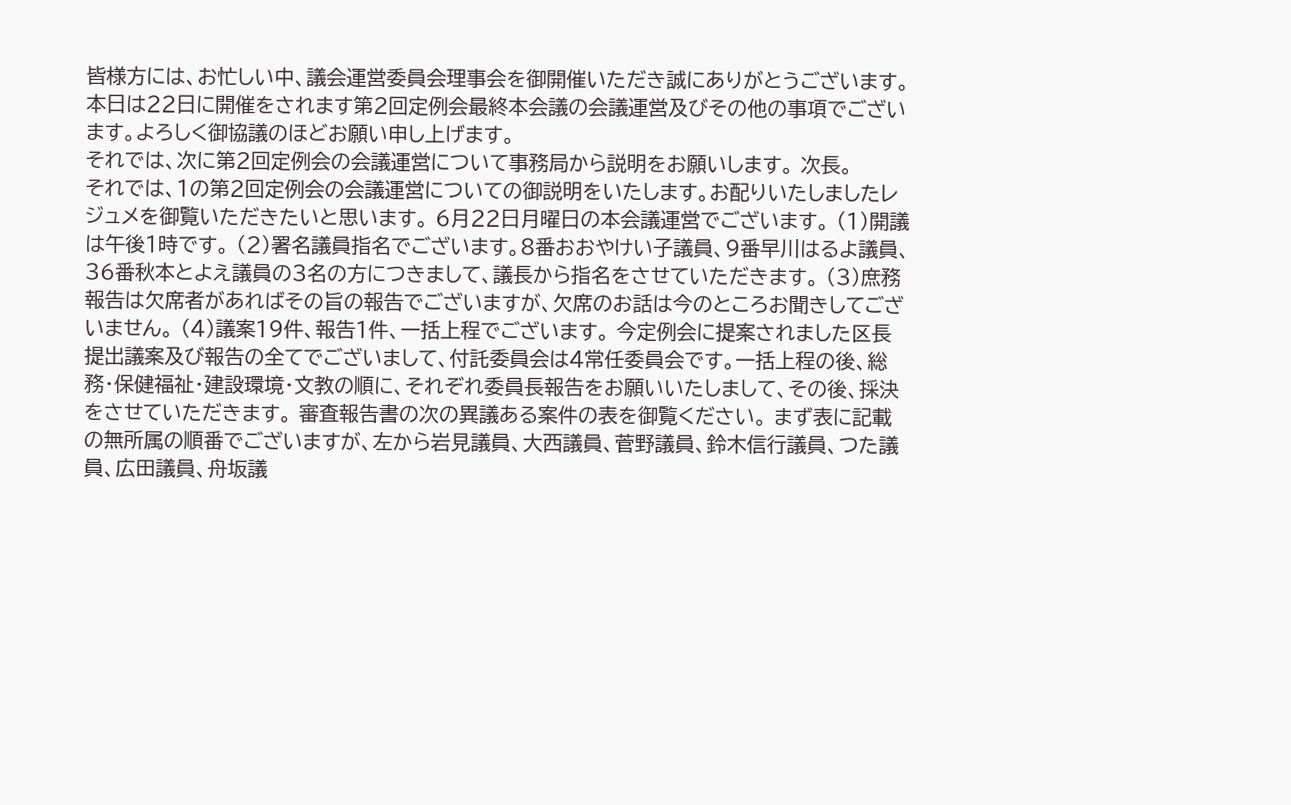皆様方には、お忙しい中、議会運営委員会理事会を御開催いただき誠にありがとうございます。 本日は22日に開催をされます第2回定例会最終本会議の会議運営及びその他の事項でございます。よろしく御協議のほどお願い申し上げます。
それでは、次に第2回定例会の会議運営について事務局から説明をお願いします。 次長。
それでは、1の第2回定例会の会議運営についての御説明をいたします。お配りいたしましたレジュメを御覧いただきたいと思います。 6月22日月曜日の本会議運営でございます。 (1)開議は午後1時です。 (2)署名議員指名でございます。8番おおやけい子議員、9番早川はるよ議員、36番秋本とよえ議員の3名の方につきまして、議長から指名をさせていただきます。 (3)庶務報告は欠席者があればその旨の報告でございますが、欠席のお話は今のところお聞きしてございません。 (4)議案19件、報告1件、一括上程でございます。 今定例会に提案されました区長提出議案及び報告の全てでございまして、付託委員会は4常任委員会です。一括上程の後、総務・保健福祉・建設環境・文教の順に、それぞれ委員長報告をお願いいたしまして、その後、採決をさせていただきます。 審査報告書の次の異議ある案件の表を御覧ください。 まず表に記載の無所属の順番でございますが、左から岩見議員、大西議員、菅野議員、鈴木信行議員、つた議員、広田議員、舟坂議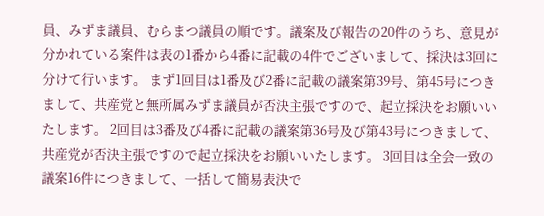員、みずま議員、むらまつ議員の順です。議案及び報告の20件のうち、意見が分かれている案件は表の1番から4番に記載の4件でございまして、採決は3回に分けて行います。 まず1回目は1番及び2番に記載の議案第39号、第45号につきまして、共産党と無所属みずま議員が否決主張ですので、起立採決をお願いいたします。 2回目は3番及び4番に記載の議案第36号及び第43号につきまして、共産党が否決主張ですので起立採決をお願いいたします。 3回目は全会一致の議案16件につきまして、一括して簡易表決で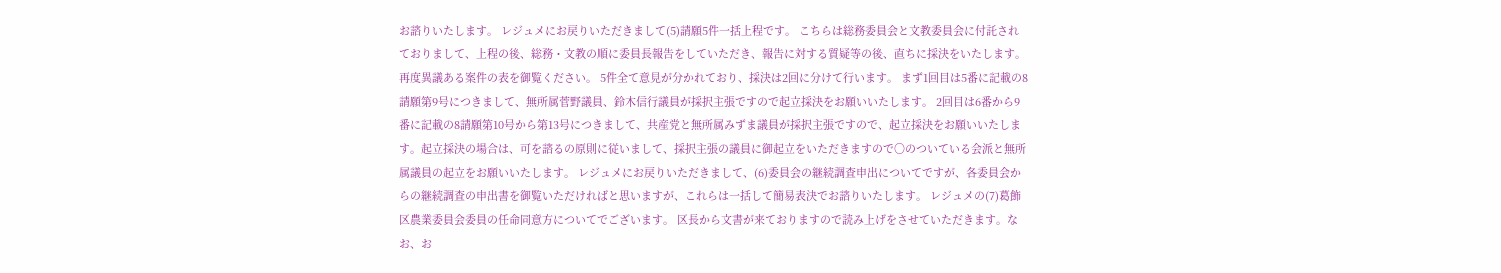お諮りいたします。 レジュメにお戻りいただきまして(5)請願5件一括上程です。 こちらは総務委員会と文教委員会に付託されておりまして、上程の後、総務・文教の順に委員長報告をしていただき、報告に対する質疑等の後、直ちに採決をいたします。 再度異議ある案件の表を御覧ください。 5件全て意見が分かれており、採決は2回に分けて行います。 まず1回目は5番に記載の8請願第9号につきまして、無所属菅野議員、鈴木信行議員が採択主張ですので起立採決をお願いいたします。 2回目は6番から9番に記載の8請願第10号から第13号につきまして、共産党と無所属みずま議員が採択主張ですので、起立採決をお願いいたします。起立採決の場合は、可を諮るの原則に従いまして、採択主張の議員に御起立をいただきますので〇のついている会派と無所属議員の起立をお願いいたします。 レジュメにお戻りいただきまして、(6)委員会の継続調査申出についてですが、各委員会からの継続調査の申出書を御覧いただければと思いますが、これらは一括して簡易表決でお諮りいたします。 レジュメの(7)葛飾区農業委員会委員の任命同意方についてでございます。 区長から文書が来ておりますので読み上げをさせていただきます。なお、お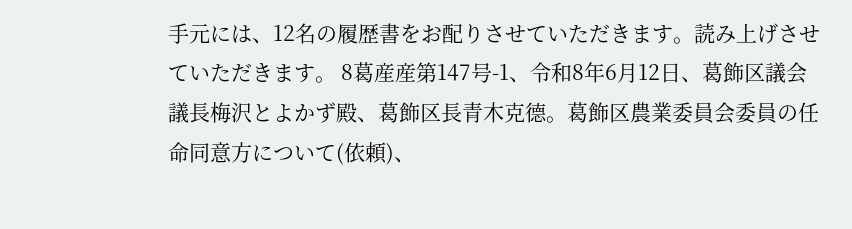手元には、12名の履歴書をお配りさせていただきます。読み上げさせていただきます。 8葛産産第147号-1、令和8年6月12日、葛飾区議会議長梅沢とよかず殿、葛飾区長青木克德。葛飾区農業委員会委員の任命同意方について(依頼)、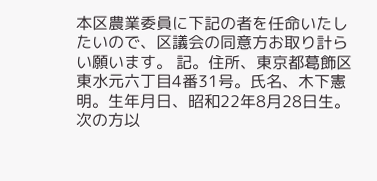本区農業委員に下記の者を任命いたしたいので、区議会の同意方お取り計らい願います。 記。住所、東京都葛飾区東水元六丁目4番31号。氏名、木下憲明。生年月日、昭和22年8月28日生。 次の方以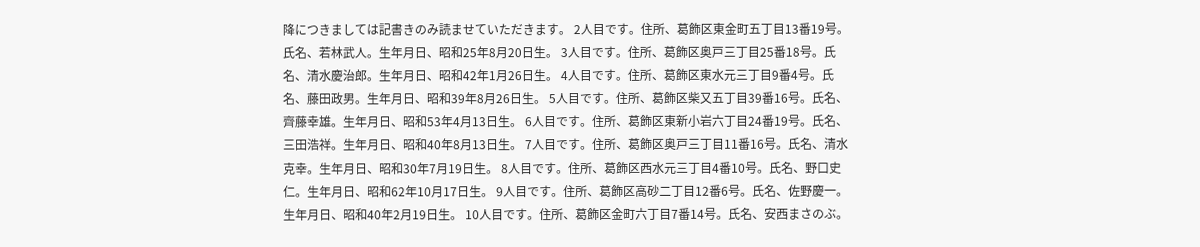降につきましては記書きのみ読ませていただきます。 2人目です。住所、葛飾区東金町五丁目13番19号。氏名、若林武人。生年月日、昭和25年8月20日生。 3人目です。住所、葛飾区奥戸三丁目25番18号。氏名、清水慶治郎。生年月日、昭和42年1月26日生。 4人目です。住所、葛飾区東水元三丁目9番4号。氏名、藤田政男。生年月日、昭和39年8月26日生。 5人目です。住所、葛飾区柴又五丁目39番16号。氏名、齊藤幸雄。生年月日、昭和53年4月13日生。 6人目です。住所、葛飾区東新小岩六丁目24番19号。氏名、三田浩祥。生年月日、昭和40年8月13日生。 7人目です。住所、葛飾区奥戸三丁目11番16号。氏名、清水克幸。生年月日、昭和30年7月19日生。 8人目です。住所、葛飾区西水元三丁目4番10号。氏名、野口史仁。生年月日、昭和62年10月17日生。 9人目です。住所、葛飾区高砂二丁目12番6号。氏名、佐野慶一。生年月日、昭和40年2月19日生。 10人目です。住所、葛飾区金町六丁目7番14号。氏名、安西まさのぶ。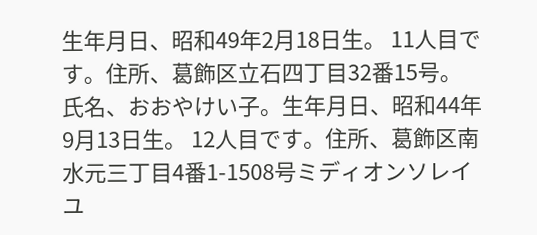生年月日、昭和49年2月18日生。 11人目です。住所、葛飾区立石四丁目32番15号。氏名、おおやけい子。生年月日、昭和44年9月13日生。 12人目です。住所、葛飾区南水元三丁目4番1-1508号ミディオンソレイユ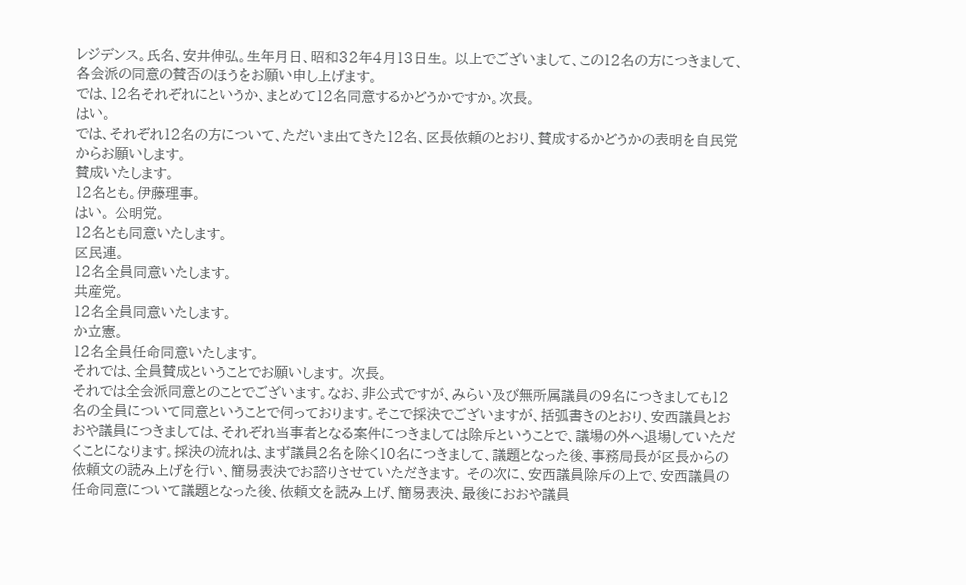レジデンス。氏名、安井伸弘。生年月日、昭和32年4月13日生。 以上でございまして、この12名の方につきまして、各会派の同意の賛否のほうをお願い申し上げます。
では、12名それぞれにというか、まとめて12名同意するかどうかですか。次長。
はい。
では、それぞれ12名の方について、ただいま出てきた12名、区長依頼のとおり、賛成するかどうかの表明を自民党からお願いします。
賛成いたします。
12名とも。伊藤理事。
はい。 公明党。
12名とも同意いたします。
区民連。
12名全員同意いたします。
共産党。
12名全員同意いたします。
か立憲。
12名全員任命同意いたします。
それでは、全員賛成ということでお願いします。 次長。
それでは全会派同意とのことでございます。なお、非公式ですが、みらい及び無所属議員の9名につきましても12名の全員について同意ということで伺っております。そこで採決でございますが、括弧書きのとおり、安西議員とおおや議員につきましては、それぞれ当事者となる案件につきましては除斥ということで、議場の外へ退場していただくことになります。採決の流れは、まず議員2名を除く10名につきまして、議題となった後、事務局長が区長からの依頼文の読み上げを行い、簡易表決でお諮りさせていただきます。 その次に、安西議員除斥の上で、安西議員の任命同意について議題となった後、依頼文を読み上げ、簡易表決、最後におおや議員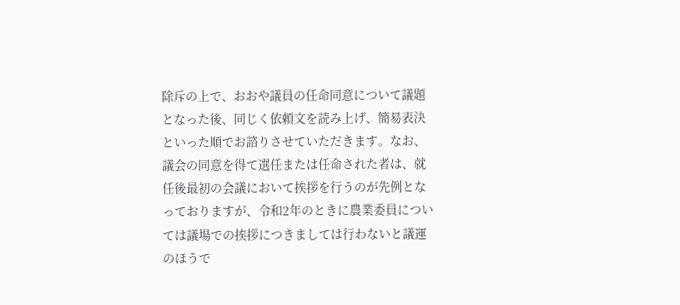除斥の上で、おおや議員の任命同意について議題となった後、同じく依頼文を読み上げ、簡易表決といった順でお諮りさせていただきます。なお、議会の同意を得て選任または任命された者は、就任後最初の会議において挨拶を行うのが先例となっておりますが、令和2年のときに農業委員については議場での挨拶につきましては行わないと議運のほうで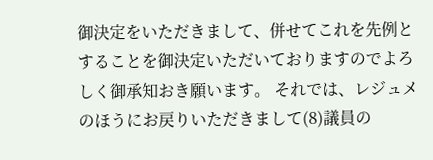御決定をいただきまして、併せてこれを先例とすることを御決定いただいておりますのでよろしく御承知おき願います。 それでは、レジュメのほうにお戻りいただきまして(8)議員の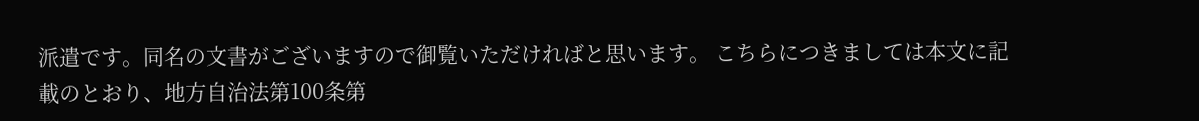派遣です。同名の文書がございますので御覧いただければと思います。 こちらにつきましては本文に記載のとおり、地方自治法第100条第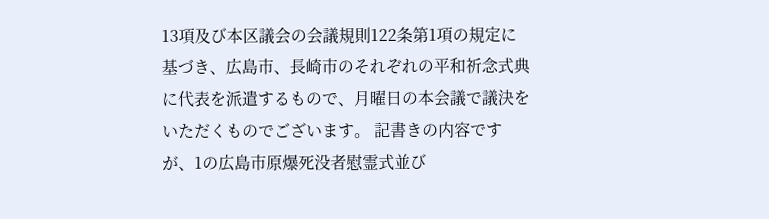13項及び本区議会の会議規則122条第1項の規定に基づき、広島市、長崎市のそれぞれの平和祈念式典に代表を派遣するもので、月曜日の本会議で議決をいただくものでございます。 記書きの内容ですが、1の広島市原爆死没者慰霊式並び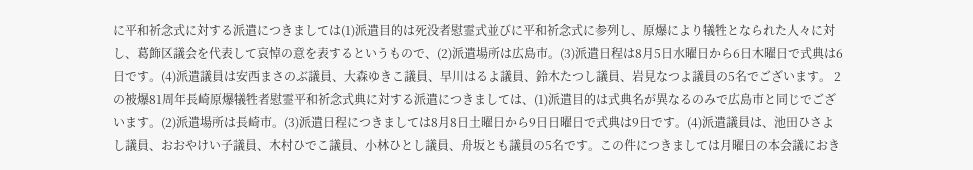に平和祈念式に対する派遣につきましては(1)派遣目的は死没者慰霊式並びに平和祈念式に参列し、原爆により犠牲となられた人々に対し、葛飾区議会を代表して哀悼の意を表するというもので、(2)派遣場所は広島市。(3)派遣日程は8月5日水曜日から6日木曜日で式典は6日です。(4)派遣議員は安西まさのぶ議員、大森ゆきこ議員、早川はるよ議員、鈴木たつし議員、岩見なつよ議員の5名でございます。 2の被爆81周年長崎原爆犠牲者慰霊平和祈念式典に対する派遣につきましては、(1)派遣目的は式典名が異なるのみで広島市と同じでございます。(2)派遣場所は長崎市。(3)派遣日程につきましては8月8日土曜日から9日日曜日で式典は9日です。(4)派遣議員は、池田ひさよし議員、おおやけい子議員、木村ひでこ議員、小林ひとし議員、舟坂とも議員の5名です。この件につきましては月曜日の本会議におき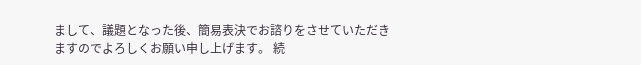まして、議題となった後、簡易表決でお諮りをさせていただきますのでよろしくお願い申し上げます。 続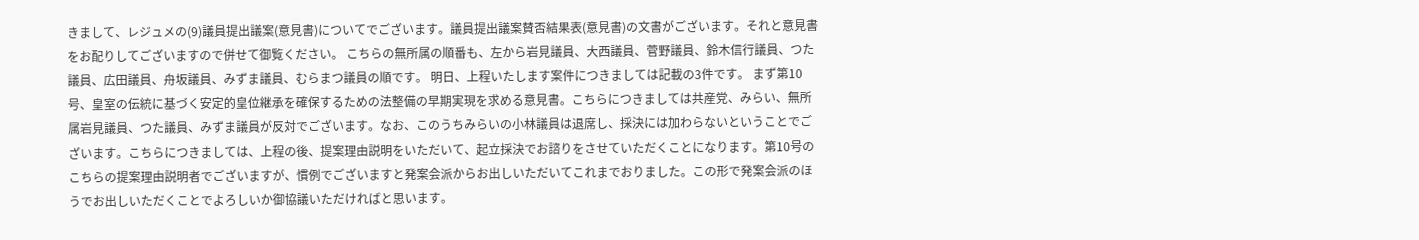きまして、レジュメの(9)議員提出議案(意見書)についてでございます。議員提出議案賛否結果表(意見書)の文書がございます。それと意見書をお配りしてございますので併せて御覧ください。 こちらの無所属の順番も、左から岩見議員、大西議員、菅野議員、鈴木信行議員、つた議員、広田議員、舟坂議員、みずま議員、むらまつ議員の順です。 明日、上程いたします案件につきましては記載の3件です。 まず第10号、皇室の伝統に基づく安定的皇位継承を確保するための法整備の早期実現を求める意見書。こちらにつきましては共産党、みらい、無所属岩見議員、つた議員、みずま議員が反対でございます。なお、このうちみらいの小林議員は退席し、採決には加わらないということでございます。こちらにつきましては、上程の後、提案理由説明をいただいて、起立採決でお諮りをさせていただくことになります。第10号のこちらの提案理由説明者でございますが、慣例でございますと発案会派からお出しいただいてこれまでおりました。この形で発案会派のほうでお出しいただくことでよろしいか御協議いただければと思います。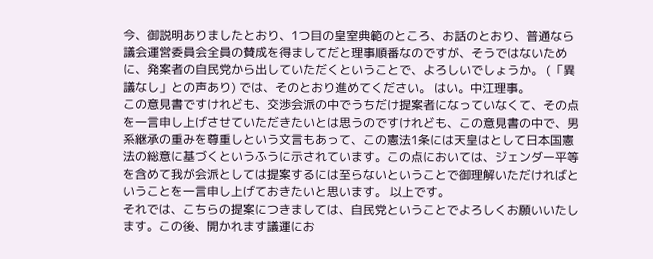今、御説明ありましたとおり、1つ目の皇室典範のところ、お話のとおり、普通なら議会運営委員会全員の賛成を得ましてだと理事順番なのですが、そうではないために、発案者の自民党から出していただくということで、よろしいでしょうか。 (「異議なし」との声あり) では、そのとおり進めてください。 はい。中江理事。
この意見書ですけれども、交渉会派の中でうちだけ提案者になっていなくて、その点を一言申し上げさせていただきたいとは思うのですけれども、この意見書の中で、男系継承の重みを尊重しという文言もあって、この憲法1条には天皇はとして日本国憲法の総意に基づくというふうに示されています。この点においては、ジェンダー平等を含めて我が会派としては提案するには至らないということで御理解いただければということを一言申し上げておきたいと思います。 以上です。
それでは、こちらの提案につきましては、自民党ということでよろしくお願いいたします。この後、開かれます議運にお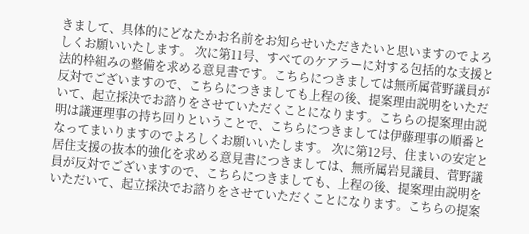きまして、具体的にどなたかお名前をお知らせいただきたいと思いますのでよろしくお願いいたします。 次に第11号、すべてのケアラーに対する包括的な支援と法的枠組みの整備を求める意見書です。こちらにつきましては無所属菅野議員が反対でございますので、こちらにつきましても上程の後、提案理由説明をいただいて、起立採決でお諮りをさせていただくことになります。こちらの提案理由説明は議運理事の持ち回りということで、こちらにつきましては伊藤理事の順番となってまいりますのでよろしくお願いいたします。 次に第12号、住まいの安定と居住支援の抜本的強化を求める意見書につきましては、無所属岩見議員、菅野議員が反対でございますので、こちらにつきましても、上程の後、提案理由説明をいただいて、起立採決でお諮りをさせていただくことになります。こちらの提案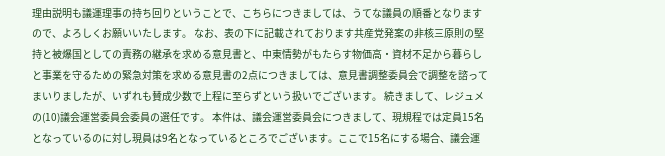理由説明も議運理事の持ち回りということで、こちらにつきましては、うてな議員の順番となりますので、よろしくお願いいたします。 なお、表の下に記載されております共産党発案の非核三原則の堅持と被爆国としての責務の継承を求める意見書と、中東情勢がもたらす物価高・資材不足から暮らしと事業を守るための緊急対策を求める意見書の2点につきましては、意見書調整委員会で調整を諮ってまいりましたが、いずれも賛成少数で上程に至らずという扱いでございます。 続きまして、レジュメの(10)議会運営委員会委員の選任です。 本件は、議会運営委員会につきまして、現規程では定員15名となっているのに対し現員は9名となっているところでございます。ここで15名にする場合、議会運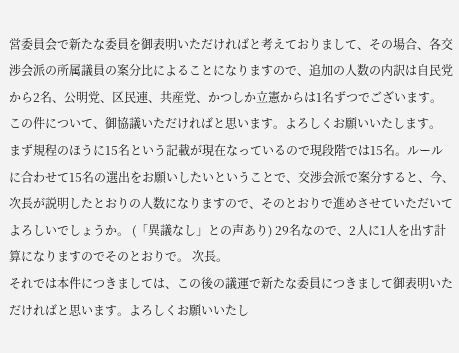営委員会で新たな委員を御表明いただければと考えておりまして、その場合、各交渉会派の所属議員の案分比によることになりますので、追加の人数の内訳は自民党から2名、公明党、区民連、共産党、かつしか立憲からは1名ずつでございます。 この件について、御協議いただければと思います。よろしくお願いいたします。
まず規程のほうに15名という記載が現在なっているので現段階では15名。ルールに合わせて15名の選出をお願いしたいということで、交渉会派で案分すると、今、次長が説明したとおりの人数になりますので、そのとおりで進めさせていただいてよろしいでしょうか。 (「異議なし」との声あり) 29名なので、2人に1人を出す計算になりますのでそのとおりで。 次長。
それでは本件につきましては、この後の議運で新たな委員につきまして御表明いただければと思います。よろしくお願いいたし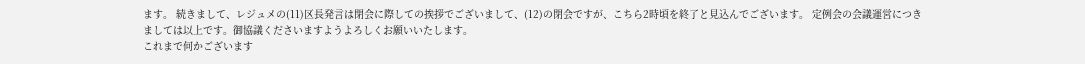ます。 続きまして、レジュメの(11)区長発言は閉会に際しての挨拶でございまして、(12)の閉会ですが、こちら2時頃を終了と見込んでございます。 定例会の会議運営につきましては以上です。御協議くださいますようよろしくお願いいたします。
これまで何かございます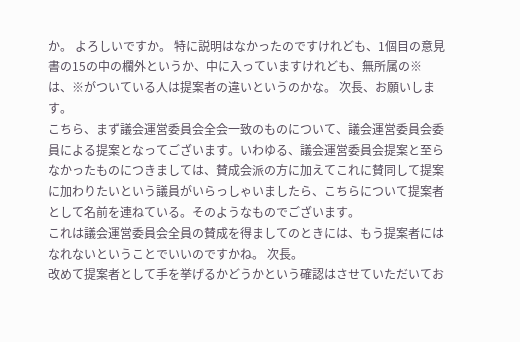か。 よろしいですか。 特に説明はなかったのですけれども、1個目の意見書の15の中の欄外というか、中に入っていますけれども、無所属の※は、※がついている人は提案者の違いというのかな。 次長、お願いします。
こちら、まず議会運営委員会全会一致のものについて、議会運営委員会委員による提案となってございます。いわゆる、議会運営委員会提案と至らなかったものにつきましては、賛成会派の方に加えてこれに賛同して提案に加わりたいという議員がいらっしゃいましたら、こちらについて提案者として名前を連ねている。そのようなものでございます。
これは議会運営委員会全員の賛成を得ましてのときには、もう提案者にはなれないということでいいのですかね。 次長。
改めて提案者として手を挙げるかどうかという確認はさせていただいてお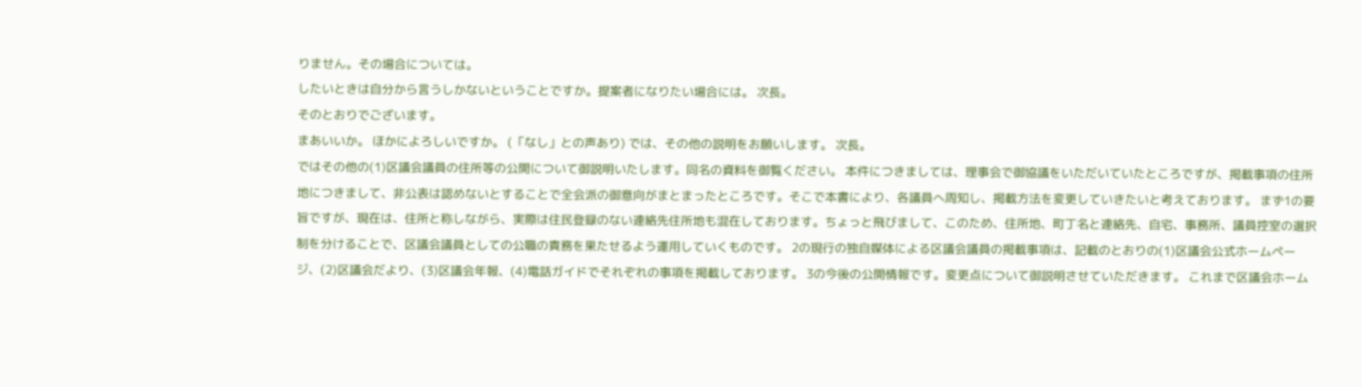りません。その場合については。
したいときは自分から言うしかないということですか。提案者になりたい場合には。 次長。
そのとおりでございます。
まあいいか。 ほかによろしいですか。 (「なし」との声あり) では、その他の説明をお願いします。 次長。
ではその他の(1)区議会議員の住所等の公開について御説明いたします。同名の資料を御覧ください。 本件につきましては、理事会で御協議をいただいていたところですが、掲載事項の住所地につきまして、非公表は認めないとすることで全会派の御意向がまとまったところです。そこで本書により、各議員へ周知し、掲載方法を変更していきたいと考えております。 まず1の要旨ですが、現在は、住所と称しながら、実際は住民登録のない連絡先住所地も混在しております。ちょっと飛びまして、このため、住所地、町丁名と連絡先、自宅、事務所、議員控室の選択制を分けることで、区議会議員としての公職の責務を果たせるよう運用していくものです。 2の現行の独自媒体による区議会議員の掲載事項は、記載のとおりの(1)区議会公式ホームページ、(2)区議会だより、(3)区議会年報、(4)電話ガイドでそれぞれの事項を掲載しております。 3の今後の公開情報です。変更点について御説明させていただきます。 これまで区議会ホーム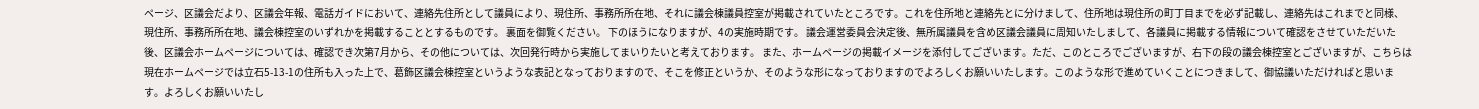ページ、区議会だより、区議会年報、電話ガイドにおいて、連絡先住所として議員により、現住所、事務所所在地、それに議会棟議員控室が掲載されていたところです。これを住所地と連絡先とに分けまして、住所地は現住所の町丁目までを必ず記載し、連絡先はこれまでと同様、現住所、事務所所在地、議会棟控室のいずれかを掲載することとするものです。 裏面を御覧ください。 下のほうになりますが、4の実施時期です。 議会運営委員会決定後、無所属議員を含め区議会議員に周知いたしまして、各議員に掲載する情報について確認をさせていただいた後、区議会ホームページについては、確認でき次第7月から、その他については、次回発行時から実施してまいりたいと考えております。 また、ホームページの掲載イメージを添付してございます。ただ、このところでございますが、右下の段の議会棟控室とございますが、こちらは現在ホームページでは立石5-13-1の住所も入った上で、葛飾区議会棟控室というような表記となっておりますので、そこを修正というか、そのような形になっておりますのでよろしくお願いいたします。このような形で進めていくことにつきまして、御協議いただければと思います。よろしくお願いいたし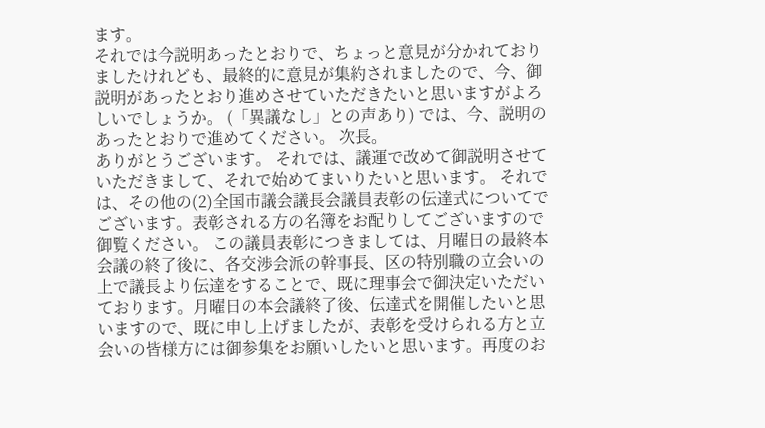ます。
それでは今説明あったとおりで、ちょっと意見が分かれておりましたけれども、最終的に意見が集約されましたので、今、御説明があったとおり進めさせていただきたいと思いますがよろしいでしょうか。 (「異議なし」との声あり) では、今、説明のあったとおりで進めてください。 次長。
ありがとうございます。 それでは、議運で改めて御説明させていただきまして、それで始めてまいりたいと思います。 それでは、その他の(2)全国市議会議長会議員表彰の伝達式についてでございます。表彰される方の名簿をお配りしてございますので御覧ください。 この議員表彰につきましては、月曜日の最終本会議の終了後に、各交渉会派の幹事長、区の特別職の立会いの上で議長より伝達をすることで、既に理事会で御決定いただいております。月曜日の本会議終了後、伝達式を開催したいと思いますので、既に申し上げましたが、表彰を受けられる方と立会いの皆様方には御参集をお願いしたいと思います。再度のお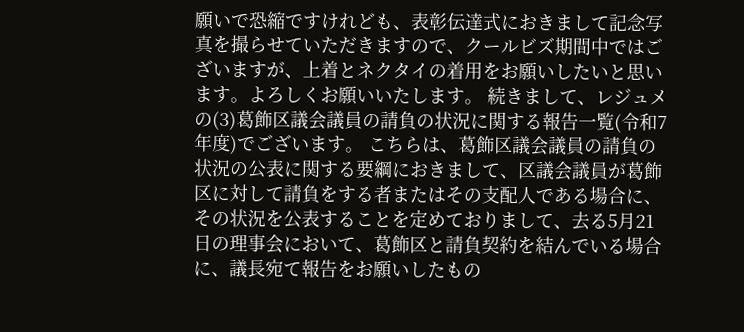願いで恐縮ですけれども、表彰伝達式におきまして記念写真を撮らせていただきますので、クールビズ期間中ではございますが、上着とネクタイの着用をお願いしたいと思います。よろしくお願いいたします。 続きまして、レジュメの(3)葛飾区議会議員の請負の状況に関する報告一覧(令和7年度)でございます。 こちらは、葛飾区議会議員の請負の状況の公表に関する要綱におきまして、区議会議員が葛飾区に対して請負をする者またはその支配人である場合に、その状況を公表することを定めておりまして、去る5月21日の理事会において、葛飾区と請負契約を結んでいる場合に、議長宛て報告をお願いしたもの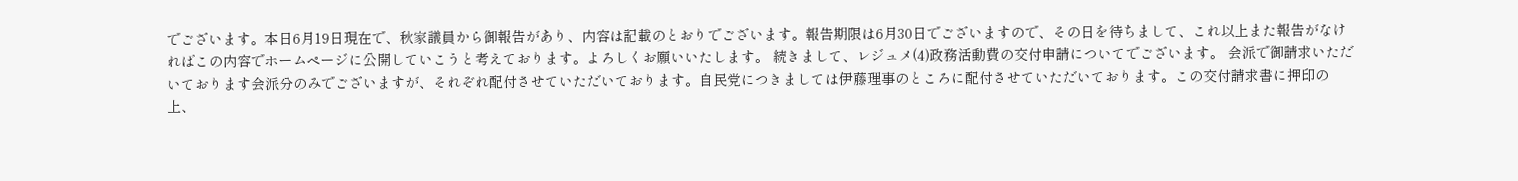でございます。本日6月19日現在で、秋家議員から御報告があり、内容は記載のとおりでございます。報告期限は6月30日でございますので、その日を待ちまして、これ以上また報告がなければこの内容でホームページに公開していこうと考えております。よろしくお願いいたします。 続きまして、レジュメ(4)政務活動費の交付申請についてでございます。 会派で御請求いただいております会派分のみでございますが、それぞれ配付させていただいております。自民党につきましては伊藤理事のところに配付させていただいております。この交付請求書に押印の上、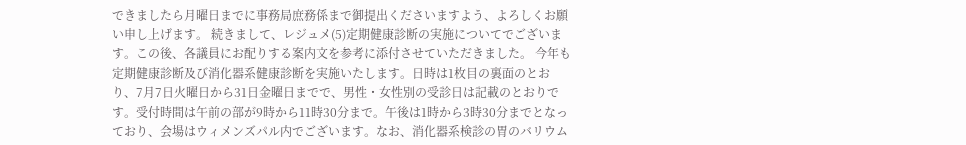できましたら月曜日までに事務局庶務係まで御提出くださいますよう、よろしくお願い申し上げます。 続きまして、レジュメ(5)定期健康診断の実施についてでございます。この後、各議員にお配りする案内文を参考に添付させていただきました。 今年も定期健康診断及び消化器系健康診断を実施いたします。日時は1枚目の裏面のとおり、7月7日火曜日から31日金曜日までで、男性・女性別の受診日は記載のとおりです。受付時間は午前の部が9時から11時30分まで。午後は1時から3時30分までとなっており、会場はウィメンズパル内でございます。なお、消化器系検診の胃のバリウム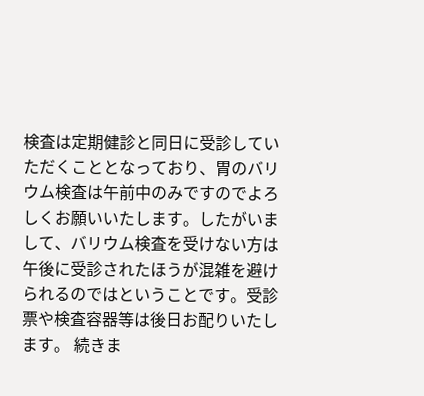検査は定期健診と同日に受診していただくこととなっており、胃のバリウム検査は午前中のみですのでよろしくお願いいたします。したがいまして、バリウム検査を受けない方は午後に受診されたほうが混雑を避けられるのではということです。受診票や検査容器等は後日お配りいたします。 続きま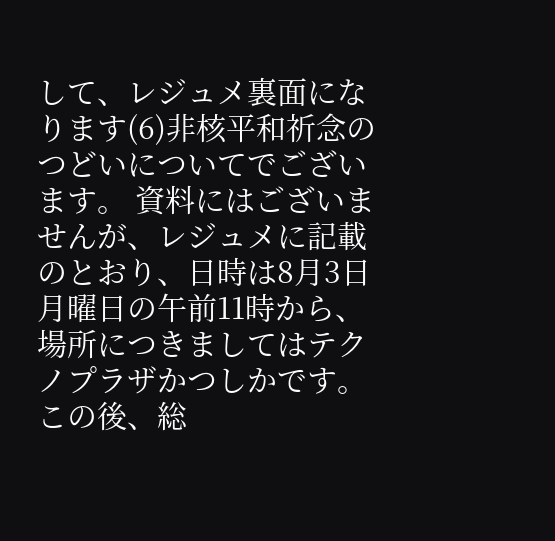して、レジュメ裏面になります(6)非核平和祈念のつどいについてでございます。 資料にはございませんが、レジュメに記載のとおり、日時は8月3日月曜日の午前11時から、場所につきましてはテクノプラザかつしかです。この後、総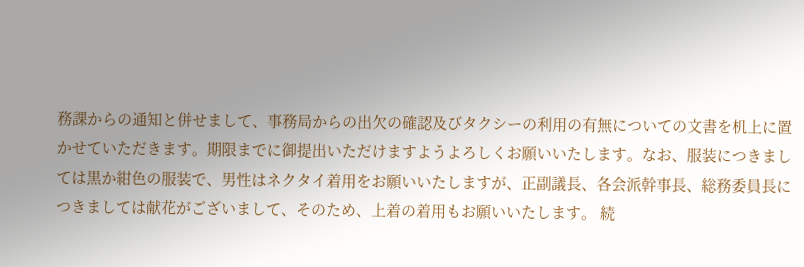務課からの通知と併せまして、事務局からの出欠の確認及びタクシーの利用の有無についての文書を机上に置かせていただきます。期限までに御提出いただけますようよろしくお願いいたします。なお、服装につきましては黒か紺色の服装で、男性はネクタイ着用をお願いいたしますが、正副議長、各会派幹事長、総務委員長につきましては献花がございまして、そのため、上着の着用もお願いいたします。 続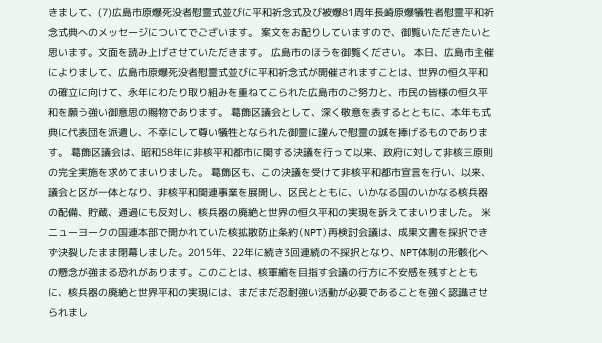きまして、(7)広島市原爆死没者慰霊式並びに平和祈念式及び被爆81周年長崎原爆犠牲者慰霊平和祈念式典へのメッセージについてでございます。 案文をお配りしていますので、御覧いただきたいと思います。文面を読み上げさせていただきます。 広島市のほうを御覧ください。 本日、広島市主催によりまして、広島市原爆死没者慰霊式並びに平和祈念式が開催されますことは、世界の恒久平和の確立に向けて、永年にわたり取り組みを重ねてこられた広島市のご努力と、市民の皆様の恒久平和を願う強い御意思の賜物であります。 葛飾区議会として、深く敬意を表するとともに、本年も式典に代表団を派遣し、不幸にして尊い犠牲となられた御霊に謹んで慰霊の誠を捧げるものであります。 葛飾区議会は、昭和58年に非核平和都市に関する決議を行って以来、政府に対して非核三原則の完全実施を求めてまいりました。 葛飾区も、この決議を受けて非核平和都市宣言を行い、以来、議会と区が一体となり、非核平和関連事業を展開し、区民とともに、いかなる国のいかなる核兵器の配備、貯蔵、通過にも反対し、核兵器の廃絶と世界の恒久平和の実現を訴えてまいりました。 米ニューヨークの国連本部で開かれていた核拡散防止条約(NPT)再検討会議は、成果文書を採択できず決裂したまま閉幕しました。2015年、22年に続き3回連続の不採択となり、NPT体制の形骸化への懸念が強まる恐れがあります。このことは、核軍縮を目指す会議の行方に不安感を残すとともに、核兵器の廃絶と世界平和の実現には、まだまだ忍耐強い活動が必要であることを強く認識させられまし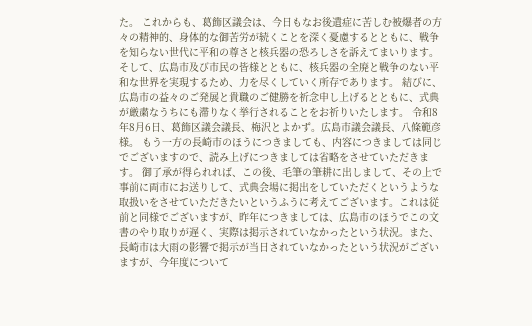た。 これからも、葛飾区議会は、今日もなお後遺症に苦しむ被爆者の方々の精神的、身体的な御苦労が続くことを深く憂慮するとともに、戦争を知らない世代に平和の尊さと核兵器の恐ろしさを訴えてまいります。そして、広島市及び市民の皆様とともに、核兵器の全廃と戦争のない平和な世界を実現するため、力を尽くしていく所存であります。 結びに、広島市の益々のご発展と貴職のご健勝を祈念申し上げるとともに、式典が厳粛なうちにも滞りなく挙行されることをお祈りいたします。 令和8年8月6日、葛飾区議会議長、梅沢とよかず。広島市議会議長、八條範彦様。 もう一方の長崎市のほうにつきましても、内容につきましては同じでございますので、読み上げにつきましては省略をさせていただきます。 御了承が得られれば、この後、毛筆の筆耕に出しまして、その上で事前に両市にお送りして、式典会場に掲出をしていただくというような取扱いをさせていただきたいというふうに考えてございます。これは従前と同様でございますが、昨年につきましては、広島市のほうでこの文書のやり取りが遅く、実際は掲示されていなかったという状況。また、長崎市は大雨の影響で掲示が当日されていなかったという状況がございますが、今年度について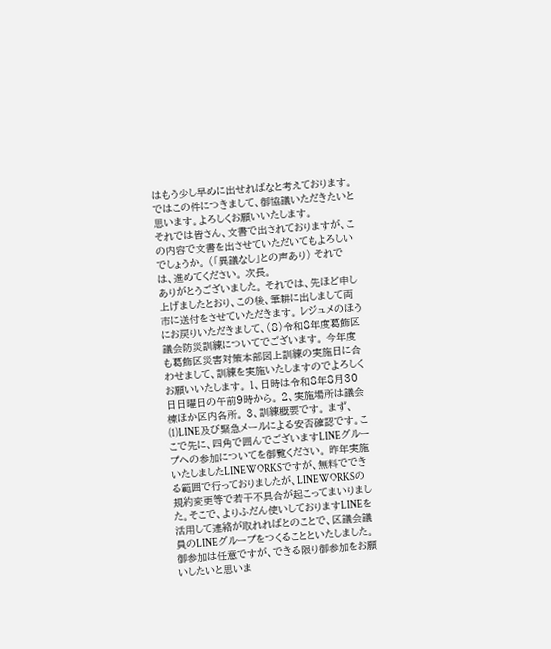はもう少し早めに出せればなと考えております。 ではこの件につきまして、御協議いただきたいと思います。よろしくお願いいたします。
それでは皆さん、文書で出されておりますが、この内容で文書を出させていただいてもよろしいでしょうか。 (「異議なし」との声あり) それでは、進めてください。 次長。
ありがとうございました。 それでは、先ほど申し上げましたとおり、この後、筆耕に出しまして両市に送付をさせていただきます。 レジュメのほうにお戻りいただきまして、(8)令和8年度葛飾区議会防災訓練についてでございます。 今年度も葛飾区災害対策本部図上訓練の実施日に合わせまして、訓練を実施いたしますのでよろしくお願いいたします。 1、日時は令和8年8月30日日曜日の午前9時から。 2、実施場所は議会棟ほか区内各所。 3、訓練概要です。 まず、(1)LINE及び緊急メールによる安否確認です。ここで先に、四角で囲んでございますLINEグループへの参加についてを御覧ください。 昨年実施いたしましたLINEWORKSですが、無料でできる範囲で行っておりましたが、LINEWORKSの規約変更等で若干不具合が起こってまいりました。そこで、よりふだん使いしておりますLINEを活用して連絡が取れればとのことで、区議会議員のLINEグループをつくることといたしました。御参加は任意ですが、できる限り御参加をお願いしたいと思いま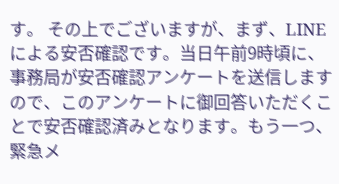す。 その上でございますが、まず、LINEによる安否確認です。当日午前9時頃に、事務局が安否確認アンケートを送信しますので、このアンケートに御回答いただくことで安否確認済みとなります。もう一つ、緊急メ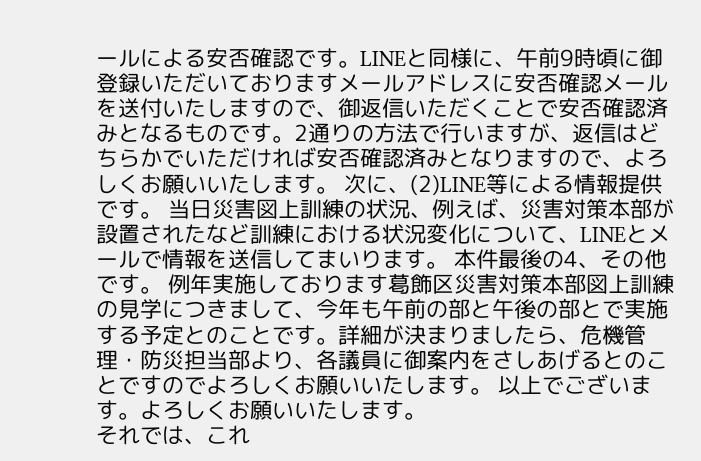ールによる安否確認です。LINEと同様に、午前9時頃に御登録いただいておりますメールアドレスに安否確認メールを送付いたしますので、御返信いただくことで安否確認済みとなるものです。2通りの方法で行いますが、返信はどちらかでいただければ安否確認済みとなりますので、よろしくお願いいたします。 次に、(2)LINE等による情報提供です。 当日災害図上訓練の状況、例えば、災害対策本部が設置されたなど訓練における状況変化について、LINEとメールで情報を送信してまいります。 本件最後の4、その他です。 例年実施しております葛飾区災害対策本部図上訓練の見学につきまして、今年も午前の部と午後の部とで実施する予定とのことです。詳細が決まりましたら、危機管理・防災担当部より、各議員に御案内をさしあげるとのことですのでよろしくお願いいたします。 以上でございます。よろしくお願いいたします。
それでは、これ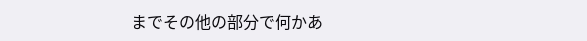までその他の部分で何かあ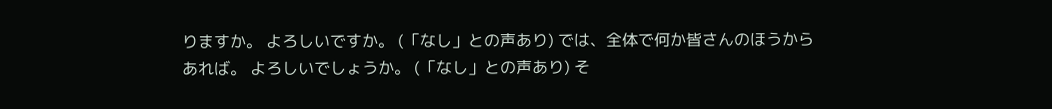りますか。 よろしいですか。 (「なし」との声あり) では、全体で何か皆さんのほうからあれば。 よろしいでしょうか。 (「なし」との声あり) そ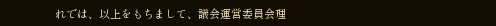れでは、以上をもちまして、議会運営委員会理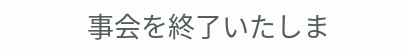事会を終了いたしま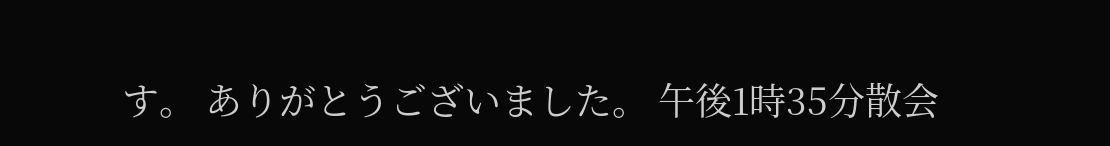す。 ありがとうございました。 午後1時35分散会